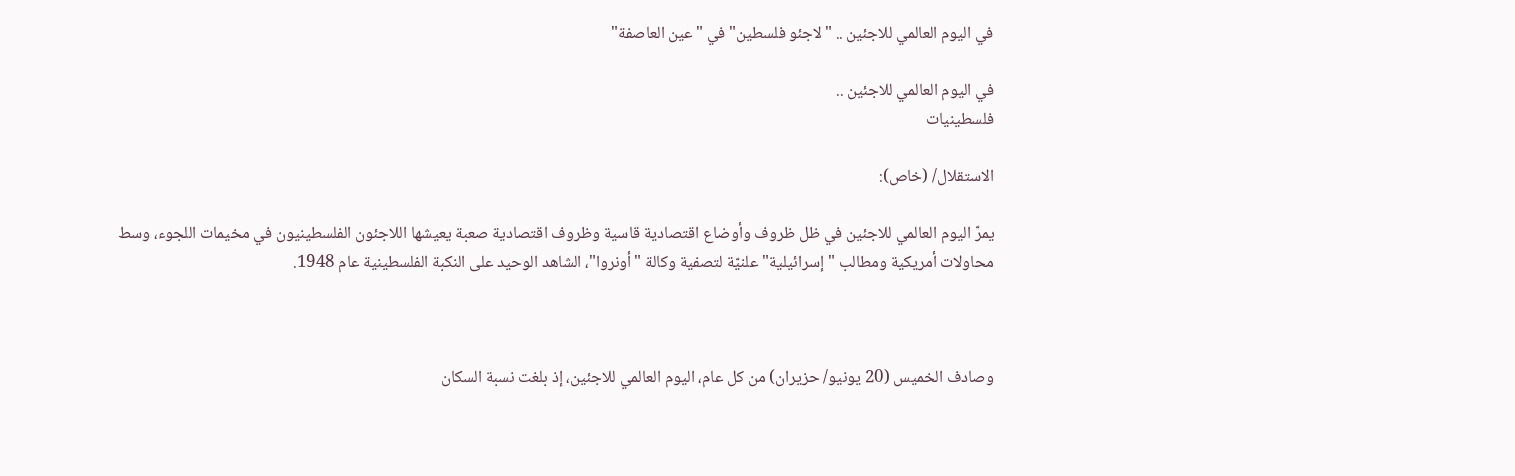في اليوم العالمي للاجئين .. "لاجئو فلسطين" في "عين العاصفة"

في اليوم العالمي للاجئين ..
فلسطينيات

الاستقلال/ (خاص):

يمرّ اليوم العالمي للاجئين في ظل ظروف وأوضاع اقتصادية قاسية وظروف اقتصادية صعبة يعيشها اللاجئون الفلسطينيون في مخيمات اللجوء، وسط محاولات أمريكية ومطالب "إسرائيلية" علنيّة لتصفية وكالة "أونروا"، الشاهد الوحيد على النكبة الفلسطينية عام 1948.



وصادف الخميس (20 يونيو/ حزيران) من كل عام، اليوم العالمي للاجئين، إذ بلغت نسبة السكان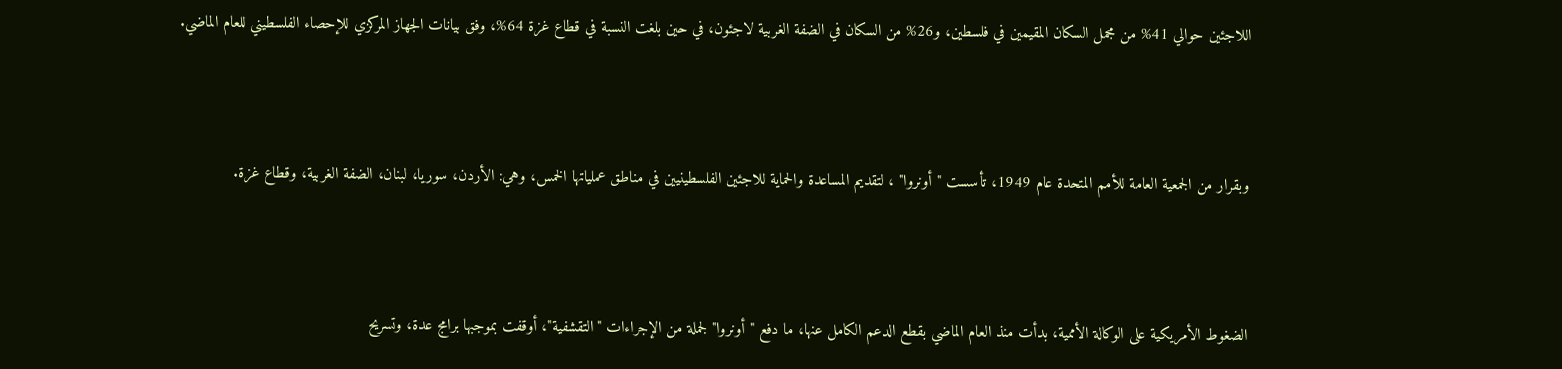اللاجئين حوالي 41% من مجمل السكان المقيمين في فلسطين، و26% من السكان في الضفة الغربية لاجئون، في حين بلغت النسبة في قطاع غزة 64%، وفق بيانات الجهاز المركزي للإحصاء الفلسطيني للعام الماضي.



وبقرار من الجمعية العامة للأمم المتحدة عام 1949، تأسست "أونروا" ، لتقديم المساعدة والحماية للاجئين الفلسطينيين في مناطق عملياتها الخمس، وهي: الأردن، سوريا، لبنان، الضفة الغربية، وقطاع غزة.



الضغوط الأمريكية على الوكالة الأممية، بدأت منذ العام الماضي بقطع الدعم الكامل عنها، ما دفع "أونروا" لجملة من الإجراءات "التقشفية"، أوقفت بموجبها برامج عدة، وتسريح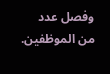وفصل عدد من الموظفين.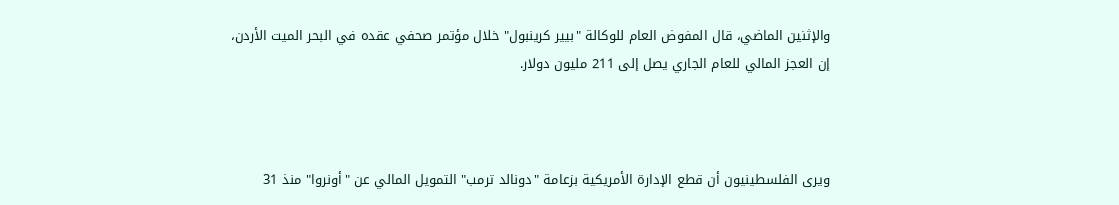والإثنين الماضي، قال المفوض العام للوكالة "بيير كرينبول" خلال مؤتمر صحفي عقده في البحر الميت الأردن، إن العجز المالي للعام الجاري يصل إلى 211 مليون دولار.



ويرى الفلسطينيون أن قطع الإدارة الأمريكية بزعامة "دونالد ترمب" التمويل المالي عن "أونروا" منذ 31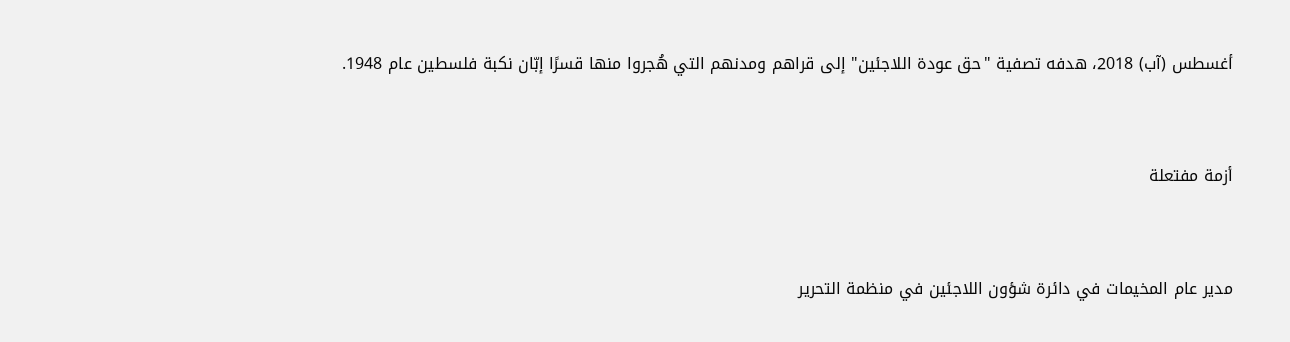أغسطس (آب) 2018، هدفه تصفية "حق عودة اللاجئين" إلى قراهم ومدنهم التي هُجروا منها قسرًا إبّان نكبة فلسطين عام 1948.



أزمة مفتعلة



مدير عام المخيمات في دائرة شؤون اللاجئين في منظمة التحرير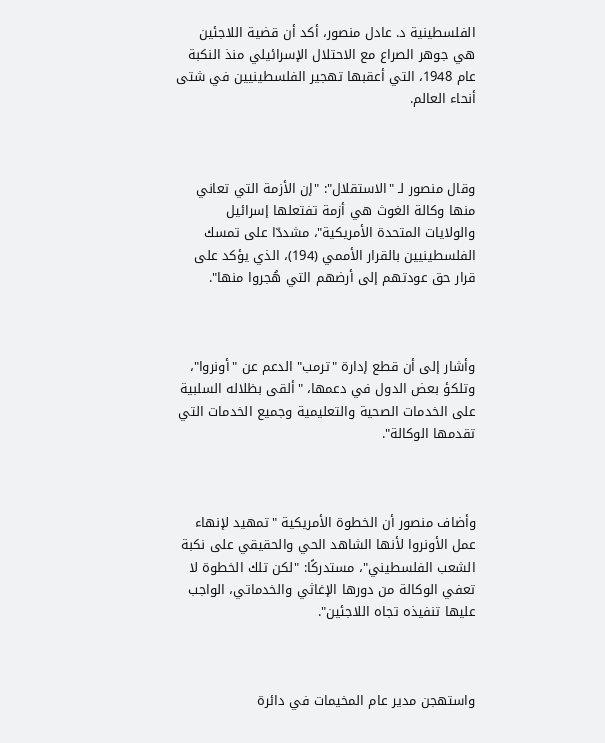الفلسطينية د. عادل منصور، أكد أن قضية اللاجئين هي جوهر الصراع مع الاحتلال الإسرائيلي منذ النكبة عام 1948، التي أعقبها تهجير الفلسطينيين في شتى أنحاء العالم.



وقال منصور لـ "الاستقلال": "إن الأزمة التي تعاني منها وكالة الغوث هي أزمة تفتعلها إسرائيل والولايات المتحدة الأمريكية"، مشددّا على تمسك الفلسطينيين بالقرار الأممي (194)، الذي يؤكد على قرار حق عودتهم إلى أرضهم التي هُجروا منها".



وأشار إلى أن قطع إدارة "ترمب" الدعم عن "أونروا"، وتلكؤ بعض الدول في دعمها، "ألقى بظلاله السلبية على الخدمات الصحية والتعليمية وجميع الخدمات التي تقدمها الوكالة".



وأضاف منصور أن الخطوة الأمريكية "تمهيد لإنهاء عمل الأونروا لأنها الشاهد الحي والحقيقي على نكبة الشعب الفلسطيني"، مستدركًا: "لكن تلك الخطوة لا تعفي الوكالة من دورها الإغاثي والخدماتي، الواجب عليها تنفيذه تجاه اللاجئين".



واستهجن مدير عام المخيمات في دائرة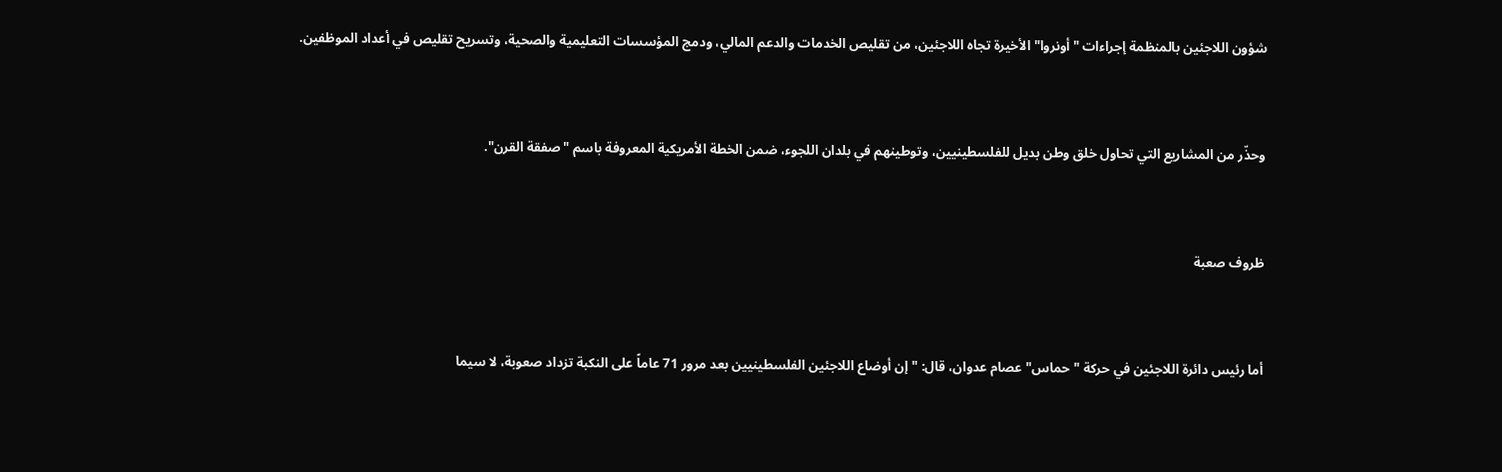شؤون اللاجئين بالمنظمة إجراءات "أونروا" الأخيرة تجاه اللاجئين، من تقليص الخدمات والدعم المالي، ودمج المؤسسات التعليمية والصحية، وتسريح تقليص في أعداد الموظفين.



وحذّر من المشاريع التي تحاول خلق وطن بديل للفلسطينيين، وتوطينهم في بلدان اللجوء، ضمن الخطة الأمريكية المعروفة باسم "صفقة القرن".



ظروف صعبة



أما رئيس دائرة اللاجئين في حركة "حماس" عصام عدوان، قال: "إن أوضاع اللاجئين الفلسطينيين بعد مرور 71 عاماً على النكبة تزداد صعوبة، لا سيما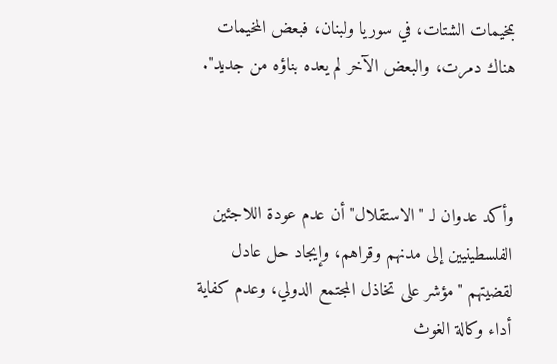بمخيمات الشتات، في سوريا ولبنان، فبعض المخيمات هناك دمرت، والبعض الآخر لم يعده بناؤه من جديد".



وأكد عدوان لـ "الاستقلال" أن عدم عودة اللاجئين الفلسطينيين إلى مدنهم وقراهم، وإيجاد حل عادل لقضيتهم "مؤشر على تخاذل المجتمع الدولي، وعدم كفاية أداء وكالة الغوث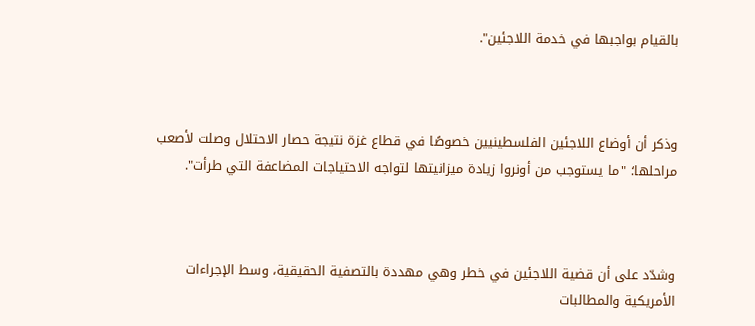بالقيام بواجبها في خدمة اللاجئين".



وذكر أن أوضاع اللاجئين الفلسطينيين خصوصًا في قطاع غزة نتيجة حصار الاحتلال وصلت لأصعب مراحلها؛ "ما يستوجب من أونروا زيادة ميزانيتها لتواجه الاحتياجات المضاعفة التي طرأت".



وشدّد على أن قضية اللاجئين في خطر وهي مهددة بالتصفية الحقيقية، وسط الإجراءات الأمريكية والمطالبات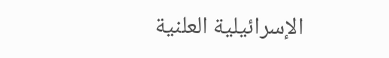الإسرائيلية العلنية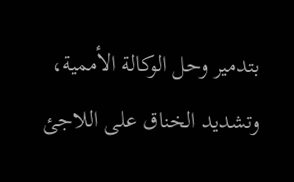بتدمير وحل الوكالة الأممية، وتشديد الخناق على اللاجئ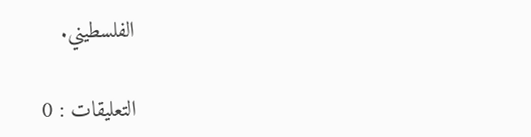الفلسطيني.

التعليقات : 0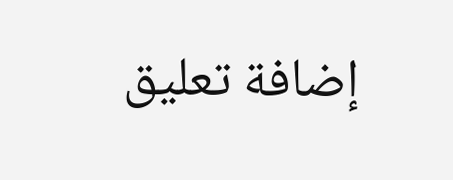إضافة تعليق